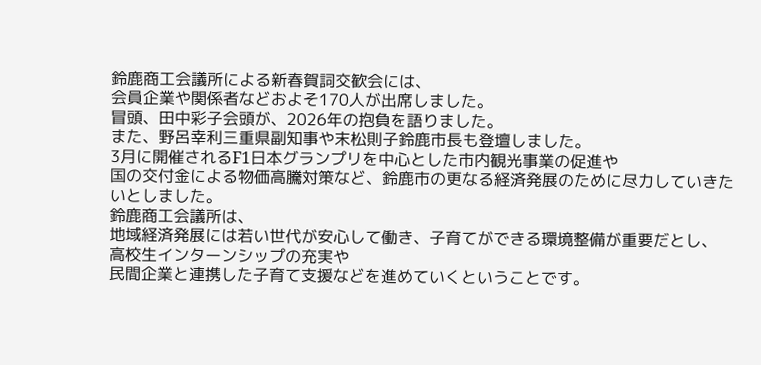鈴鹿商工会議所による新春賀詞交歓会には、
会員企業や関係者などおよそ170人が出席しました。
冒頭、田中彩子会頭が、2026年の抱負を語りました。
また、野呂幸利三重県副知事や末松則子鈴鹿市長も登壇しました。
3月に開催されるF1日本グランプリを中心とした市内観光事業の促進や
国の交付金による物価高騰対策など、鈴鹿市の更なる経済発展のために尽力していきたいとしました。
鈴鹿商工会議所は、
地域経済発展には若い世代が安心して働き、子育てができる環境整備が重要だとし、
高校生インターンシップの充実や
民間企業と連携した子育て支援などを進めていくということです。